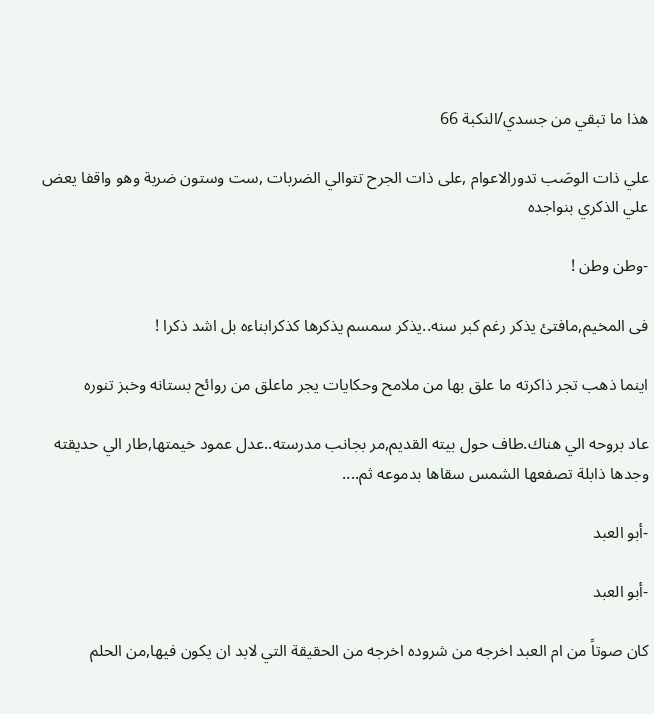هذا ما تبقي من جسدي/النكبة 66

علي ذات الوصَب تدورالاعوام ,على ذات الجرح تتوالي الضربات ,ست وستون ضربة وهو واقفا يعض علي الذكري بنواجده

-وطن وطن !

فى المخيم,مافتئ يذكر رغم كبر سنه..يذكر سمسم يذكرها كذكرابناءه بل اشد ذكرا !

اينما ذهب تجر ذاكرته ما علق بها من ملامح وحكايات يجر ماعلق من روائح بستانه وخبز تنوره

عاد بروحه الي هناك.طاف حول بيته القديم,مر بجانب مدرسته..عدل عمود خيمتها,طار الي حديقته وجدها ذابلة تصفعها الشمس سقاها بدموعه ثم....

-أبو العبد

-أبو العبد

كان صوتاً من ام العبد اخرجه من شروده اخرجه من الحقيقة التي لابد ان يكون فيها,من الحلم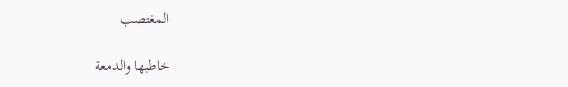المغتصب

خاطبها والدمعة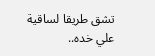تشق طريقا لساقية علي خده..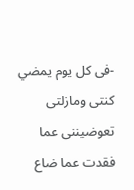-فى كل يوم يمضي كنتى ومازلتى تعوضيننى عما فقدت عما ضاع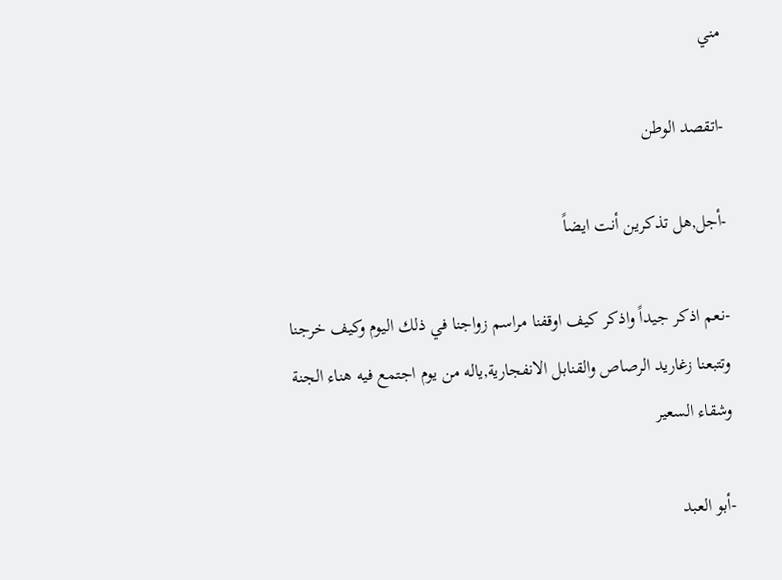مني

-اتقصد الوطن

-أجل,هل تذكرين أنت ايضاً

-نعم اذكر جيداً واذكر كيف اوقفنا مراسم زواجنا في ذلك اليوم وكيف خرجنا وتتبعنا زغاريد الرصاص والقنابل الانفجارية,ياله من يوم اجتمع فيه هناء الجنة وشقاء السعير

-أبو العبد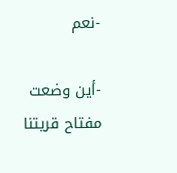-نعم

-أين وضعت مفتاح قريتنا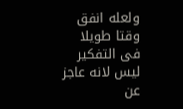ولعله انفق وقتا طويلا فى التفكير ليس لانه عاجز عن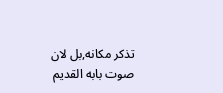تذكر مكانه,بل لان صوت بابه القديم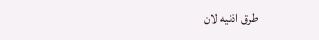طرق اذنيه لان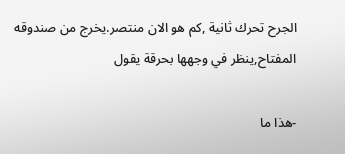الجرح تحرك ثانية ,كم هو الان منتصر.يخرج من صندوقه المفتاح,ينظر في وجهها بحرقة يقول

-هذا ما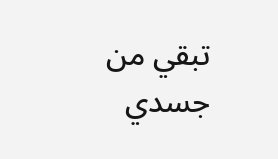تبقي من جسدي